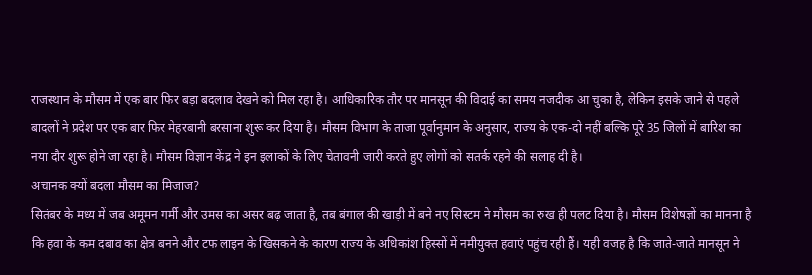राजस्थान के मौसम में एक बार फिर बड़ा बदलाव देखने को मिल रहा है। आधिकारिक तौर पर मानसून की विदाई का समय नजदीक आ चुका है, लेकिन इसके जाने से पहले बादलों ने प्रदेश पर एक बार फिर मेहरबानी बरसाना शुरू कर दिया है। मौसम विभाग के ताजा पूर्वानुमान के अनुसार, राज्य के एक-दो नहीं बल्कि पूरे 35 जिलों में बारिश का नया दौर शुरू होने जा रहा है। मौसम विज्ञान केंद्र ने इन इलाकों के लिए चेतावनी जारी करते हुए लोगों को सतर्क रहने की सलाह दी है।
अचानक क्यों बदला मौसम का मिजाज?
सितंबर के मध्य में जब अमूमन गर्मी और उमस का असर बढ़ जाता है, तब बंगाल की खाड़ी में बने नए सिस्टम ने मौसम का रुख ही पलट दिया है। मौसम विशेषज्ञों का मानना है कि हवा के कम दबाव का क्षेत्र बनने और टफ लाइन के खिसकने के कारण राज्य के अधिकांश हिस्सों में नमीयुक्त हवाएं पहुंच रही हैं। यही वजह है कि जाते-जाते मानसून ने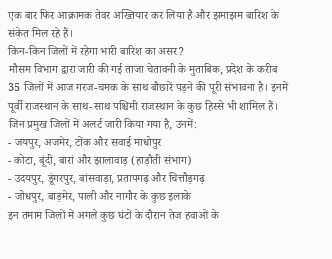एक बार फिर आक्रामक तेवर अख्तियार कर लिया है और झमाझम बारिश के संकेत मिल रहे हैं।
किन-किन जिलों में रहेगा भारी बारिश का असर?
मौसम विभाग द्वारा जारी की गई ताजा चेतावनी के मुताबिक, प्रदेश के करीब 35 जिलों में आज गरज-चमक के साथ बौछारें पड़ने की पूरी संभावना है। इनमें पूर्वी राजस्थान के साथ-साथ पश्चिमी राजस्थान के कुछ हिस्से भी शामिल हैं। जिन प्रमुख जिलों में अलर्ट जारी किया गया है, उनमें:
- जयपुर, अजमेर, टोंक और सवाई माधोपुर
- कोटा, बूंदी, बारां और झालावाड़ (हाड़ौती संभाग)
- उदयपुर, डूंगरपुर, बांसवाड़ा, प्रतापगढ़ और चित्तौड़गढ़
- जोधपुर, बाड़मेर, पाली और नागौर के कुछ इलाके
इन तमाम जिलों में अगले कुछ घंटों के दौरान तेज हवाओं के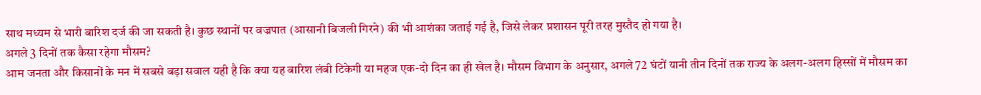साथ मध्यम से भारी बारिश दर्ज की जा सकती है। कुछ स्थानों पर वज्रपात (आसानी बिजली गिरने) की भी आशंका जताई गई है, जिसे लेकर प्रशासन पूरी तरह मुस्तैद हो गया है।
अगले 3 दिनों तक कैसा रहेगा मौसम?
आम जनता और किसानों के मन में सबसे बड़ा सवाल यही है कि क्या यह बारिश लंबी टिकेगी या महज एक-दो दिन का ही खेल है। मौसम विभाग के अनुसार, अगले 72 घंटों यानी तीन दिनों तक राज्य के अलग-अलग हिस्सों में मौसम का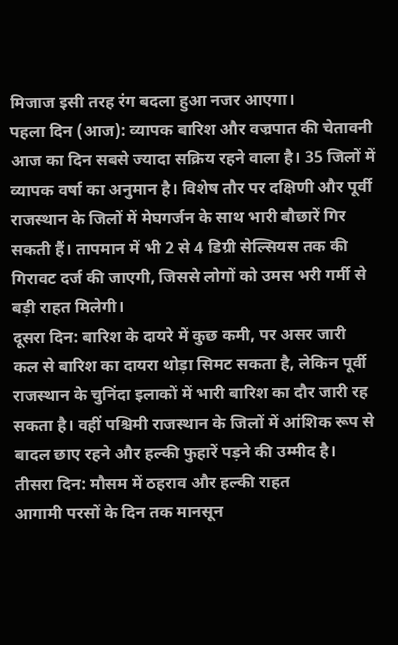मिजाज इसी तरह रंग बदला हुआ नजर आएगा।
पहला दिन (आज): व्यापक बारिश और वज्रपात की चेतावनी
आज का दिन सबसे ज्यादा सक्रिय रहने वाला है। 35 जिलों में व्यापक वर्षा का अनुमान है। विशेष तौर पर दक्षिणी और पूर्वी राजस्थान के जिलों में मेघगर्जन के साथ भारी बौछारें गिर सकती हैं। तापमान में भी 2 से 4 डिग्री सेल्सियस तक की गिरावट दर्ज की जाएगी, जिससे लोगों को उमस भरी गर्मी से बड़ी राहत मिलेगी।
दूसरा दिन: बारिश के दायरे में कुछ कमी, पर असर जारी
कल से बारिश का दायरा थोड़ा सिमट सकता है, लेकिन पूर्वी राजस्थान के चुनिंदा इलाकों में भारी बारिश का दौर जारी रह सकता है। वहीं पश्चिमी राजस्थान के जिलों में आंशिक रूप से बादल छाए रहने और हल्की फुहारें पड़ने की उम्मीद है।
तीसरा दिन: मौसम में ठहराव और हल्की राहत
आगामी परसों के दिन तक मानसून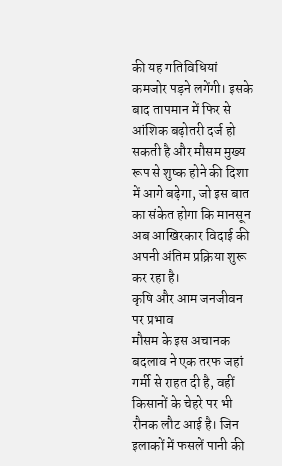की यह गतिविधियां कमजोर पड़ने लगेंगी। इसके बाद तापमान में फिर से आंशिक बढ़ोतरी दर्ज हो सकती है और मौसम मुख्य रूप से शुष्क होने की दिशा में आगे बढ़ेगा, जो इस बात का संकेत होगा कि मानसून अब आखिरकार विदाई की अपनी अंतिम प्रक्रिया शुरू कर रहा है।
कृषि और आम जनजीवन पर प्रभाव
मौसम के इस अचानक बदलाव ने एक तरफ जहां गर्मी से राहत दी है, वहीं किसानों के चेहरे पर भी रौनक लौट आई है। जिन इलाकों में फसलें पानी की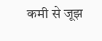कमी से जूझ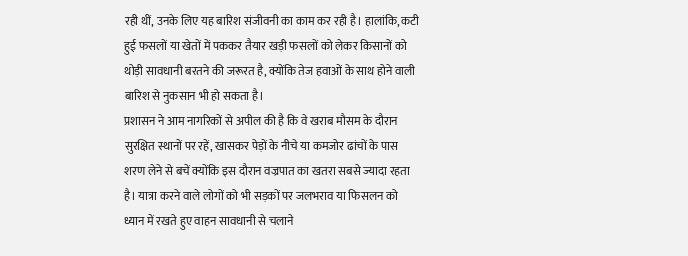रही थीं, उनके लिए यह बारिश संजीवनी का काम कर रही है। हालांकि, कटी हुई फसलों या खेतों में पककर तैयार खड़ी फसलों को लेकर किसानों को थोड़ी सावधानी बरतने की जरूरत है, क्योंकि तेज हवाओं के साथ होने वाली बारिश से नुकसान भी हो सकता है।
प्रशासन ने आम नागरिकों से अपील की है कि वे खराब मौसम के दौरान सुरक्षित स्थानों पर रहें, खासकर पेड़ों के नीचे या कमजोर ढांचों के पास शरण लेने से बचें क्योंकि इस दौरान वज्रपात का खतरा सबसे ज्यादा रहता है। यात्रा करने वाले लोगों को भी सड़कों पर जलभराव या फिसलन को ध्यान में रखते हुए वाहन सावधानी से चलाने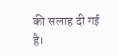की सलाह दी गई है।